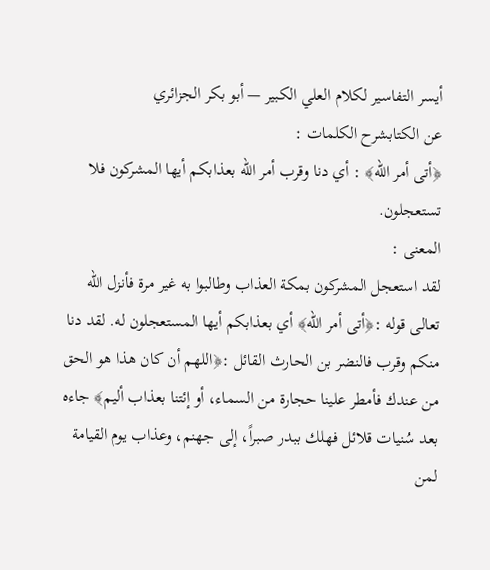أيسر التفاسير لكلام العلي الكبير — أبو بكر الجزائري
عن الكتابشرح الكلمات :
﴿أتى أمر الله﴾ : أي دنا وقرب أمر الله بعذابكم أيها المشركون فلا تستعجلون.
المعنى :
لقد استعجل المشركون بمكة العذاب وطالبوا به غير مرة فأنزل الله تعالى قوله :﴿أتى أمر الله﴾ أي بعذابكم أيها المستعجلون له. لقد دنا منكم وقرب فالنضر بن الحارث القائل :﴿اللهم أن كان هذا هو الحق من عندك فأمطر علينا حجارة من السماء، أو إئتنا بعذاب أليم﴾ جاءه بعد سُنيات قلائل فهلك ببدر صبراً، إلى جهنم، وعذاب يوم القيامة لمن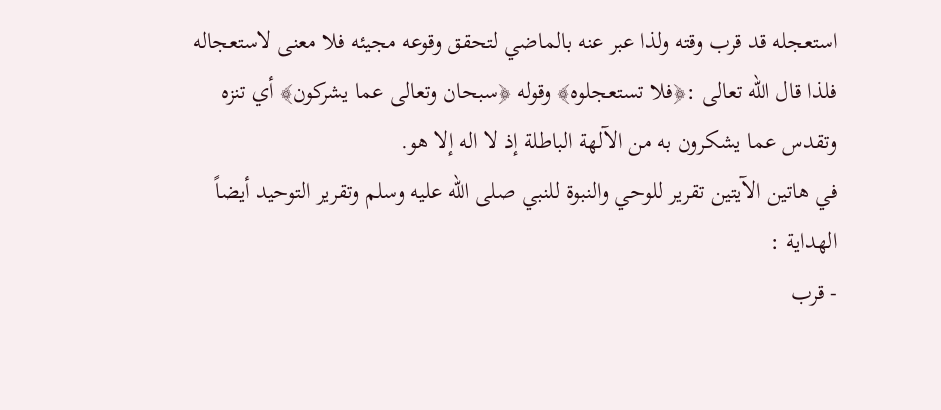استعجله قد قرب وقته ولذا عبر عنه بالماضي لتحقق وقوعه مجيئه فلا معنى لاستعجاله فلذا قال الله تعالى :﴿فلا تستعجلوه﴾ وقوله ﴿سبحان وتعالى عما يشركون﴾ أي تنزه وتقدس عما يشكرون به من الآلهة الباطلة إذ لا اله إلا هو.
في هاتين الآيتين تقرير للوحي والنبوة للنبي صلى الله عليه وسلم وتقرير التوحيد أيضاً
الهداية :
- قرب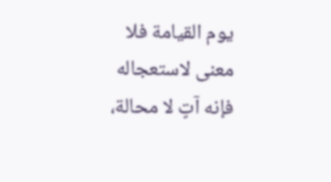يوم القيامة فلا معنى لاستعجاله فإنه آتٍ لا محالة،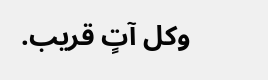وكل آتٍ قريب.